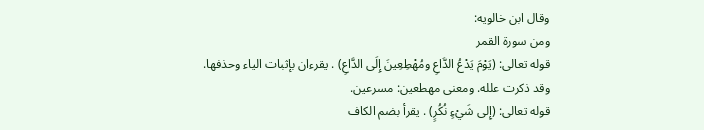وقال ابن خالويه:
ومن سورة القمر
قوله تعالى: (يَوْمَ يَدْعُ الدَّاعِ ومُهْطِعِينَ إِلَى الدَّاعِ) . يقرءان بإثبات الياء وحذفها.
وقد ذكرت علله. ومعنى مهطعين: مسرعين.
قوله تعالى: (إِلى شَيْءٍ نُكُرٍ) . يقرأ بضم الكاف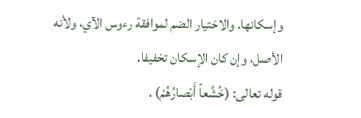وإسكانها. والاختيار الضم لموافقة رءوس الآي، ولأنه الأصل، وإن كان الإسكان تخفيفا.
قوله تعالى: (خُشَّعاً أَبْصارُهُمْ) .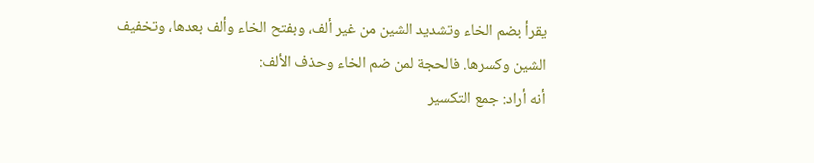يقرأ بضم الخاء وتشديد الشين من غير ألف، وبفتح الخاء وألف بعدها، وتخفيف الشين وكسرها. فالحجة لمن ضم الخاء وحذف الألف:
أنه أراد: جمع التكسير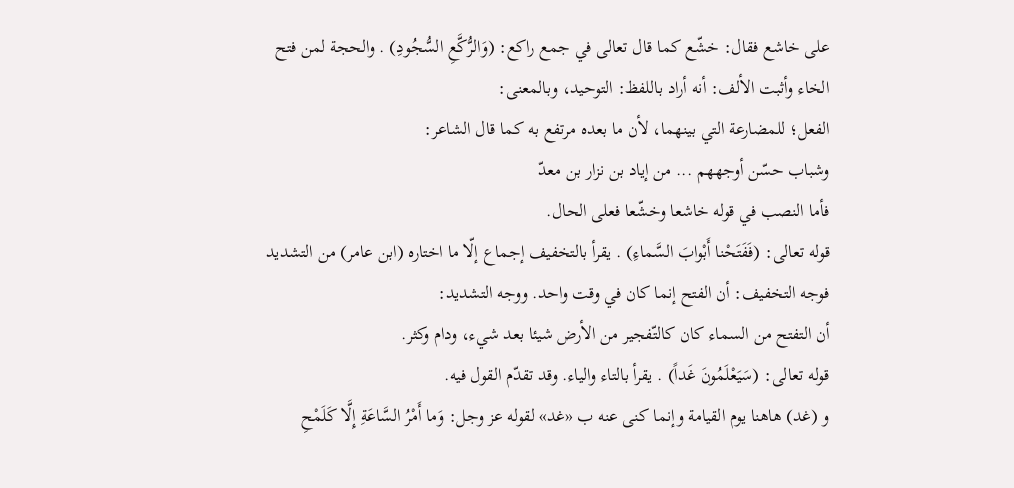على خاشع فقال: خشّع كما قال تعالى في جمع راكع: (وَالرُّكَّعِ السُّجُودِ) . والحجة لمن فتح الخاء وأثبت الألف: أنه أراد باللفظ: التوحيد، وبالمعنى:
الفعل؛ للمضارعة التي بينهما، لأن ما بعده مرتفع به كما قال الشاعر:
وشباب حسّن أوجههم ... من إياد بن نزار بن معدّ
فأما النصب في قوله خاشعا وخشّعا فعلى الحال.
قوله تعالى: (فَفَتَحْنا أَبْوابَ السَّماءِ) . يقرأ بالتخفيف إجماع إلّا ما اختاره (ابن عامر) من التشديد فوجه التخفيف: أن الفتح إنما كان في وقت واحد. ووجه التشديد:
أن التفتح من السماء كان كالتّفجير من الأرض شيئا بعد شيء، ودام وكثر.
قوله تعالى: (سَيَعْلَمُونَ غَداً) . يقرأ بالتاء والياء. وقد تقدّم القول فيه.
و (غد) هاهنا يوم القيامة وإنما كنى عنه ب «غد» لقوله عز وجل: وَما أَمْرُ السَّاعَةِ إِلَّا كَلَمْحِ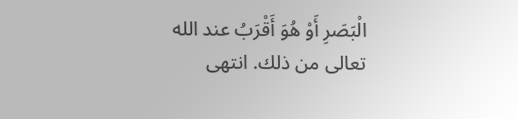الْبَصَرِ أَوْ هُوَ أَقْرَبُ عند الله تعالى من ذلك. انتهى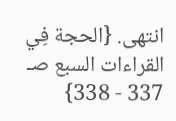انتهى. {الحجة فِي القراءات السبع صـ 337 - 338}